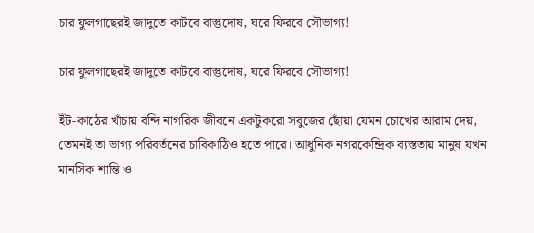চার ফুলগাছেরই জাদুতে কাটবে বাস্তুদোষ, ঘরে ফিরবে সৌভাগ্য!

চার ফুলগাছেরই জাদুতে কাটবে বাস্তুদোষ, ঘরে ফিরবে সৌভাগ্য!

ইঁট-কাঠের খাঁচায় বন্দি নাগরিক জীবনে একটুকরো সবুজের ছোঁয়া যেমন চোখের আরাম দেয়, তেমনই তা ভাগ্য পরিবর্তনের চাবিকাঠিও হতে পারে। আধুনিক নগরকেন্দ্রিক ব্যস্ততায় মানুষ যখন মানসিক শান্তি ও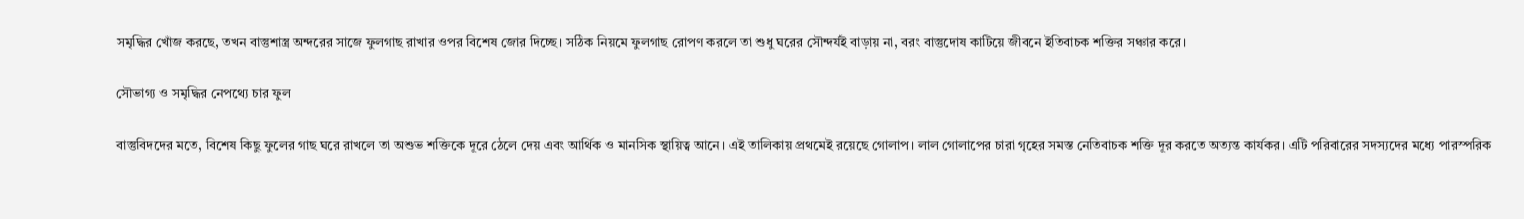সমৃদ্ধির খোঁজ করছে, তখন বাস্তুশাস্ত্র অন্দরের সাজে ফুলগাছ রাখার ওপর বিশেষ জোর দিচ্ছে। সঠিক নিয়মে ফুলগাছ রোপণ করলে তা শুধু ঘরের সৌন্দর্যই বাড়ায় না, বরং বাস্তুদোষ কাটিয়ে জীবনে ইতিবাচক শক্তির সঞ্চার করে।

সৌভাগ্য ও সমৃদ্ধির নেপথ্যে চার ফুল

বাস্তুবিদদের মতে, বিশেষ কিছু ফুলের গাছ ঘরে রাখলে তা অশুভ শক্তিকে দূরে ঠেলে দেয় এবং আর্থিক ও মানসিক স্থায়িত্ব আনে। এই তালিকায় প্রথমেই রয়েছে গোলাপ। লাল গোলাপের চারা গৃহের সমস্ত নেতিবাচক শক্তি দূর করতে অত্যন্ত কার্যকর। এটি পরিবারের সদস্যদের মধ্যে পারস্পরিক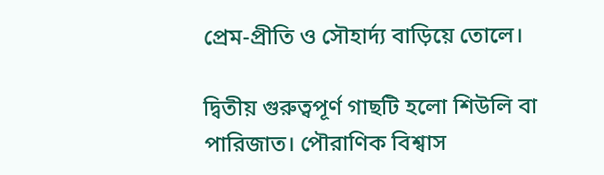প্রেম-প্রীতি ও সৌহার্দ্য বাড়িয়ে তোলে।

দ্বিতীয় গুরুত্বপূর্ণ গাছটি হলো শিউলি বা পারিজাত। পৌরাণিক বিশ্বাস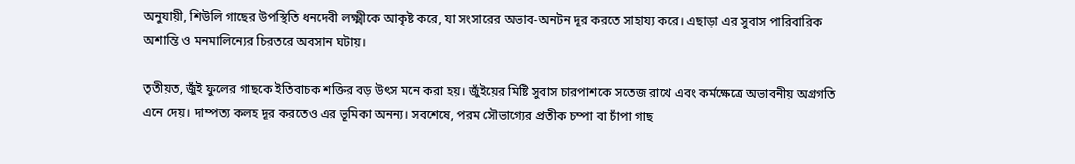অনুযায়ী, শিউলি গাছের উপস্থিতি ধনদেবী লক্ষ্মীকে আকৃষ্ট করে, যা সংসারের অভাব-অনটন দূর করতে সাহায্য করে। এছাড়া এর সুবাস পারিবারিক অশান্তি ও মনমালিন্যের চিরতরে অবসান ঘটায়।

তৃতীয়ত, জুঁই ফুলের গাছকে ইতিবাচক শক্তির বড় উৎস মনে করা হয়। জুঁইয়ের মিষ্টি সুবাস চারপাশকে সতেজ রাখে এবং কর্মক্ষেত্রে অভাবনীয় অগ্রগতি এনে দেয়। দাম্পত্য কলহ দূর করতেও এর ভূমিকা অনন্য। সবশেষে, পরম সৌভাগ্যের প্রতীক চম্পা বা চাঁপা গাছ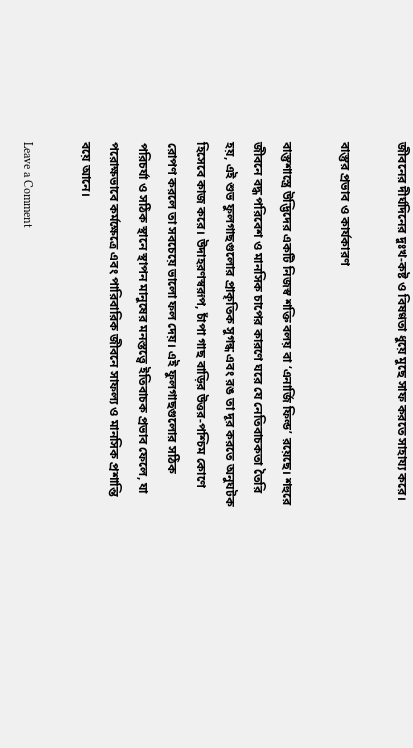জীবনের দীর্ঘদিনের দুঃখ-কষ্ট ও বিষণ্ণতা ধুয়ে মুছে সাফ করতে সাহায্য করে।

বাস্তুর প্রভাব ও কার্যকারণ

বাস্তুশাস্ত্রে উদ্ভিদের একটি নিজস্ব শক্তি বলয় বা ‘এনার্জি ফিল্ড’ রয়েছে। শহুরে জীবনে বদ্ধ পরিবেশ ও মানসিক চাপের কারণে ঘরে যে নেতিবাচকতা তৈরি হয়, এই শুভ ফুলগাছগুলোর প্রাকৃতিক সুগন্ধ এবং রঙ তা দূর করতে অনুঘটক হিসেবে কাজ করে। উদাহরণস্বরূপ, চাঁপা গাছ বাড়ির উত্তর-পশ্চিম কোণে রোপণ করলে তা সবচেয়ে ভালো ফল দেয়। এই ফুলগাছগুলোর সঠিক পরিচর্যা ও সঠিক স্থানে স্থাপন মানুষের মনস্তত্ত্বে ইতিবাচক প্রভাব ফেলে, যা পরোক্ষভাবে কর্মক্ষেত্রে এবং পারিবারিক জীবনে সাফল্য ও মানসিক প্রশান্তি বয়ে আনে।

Leave a Comment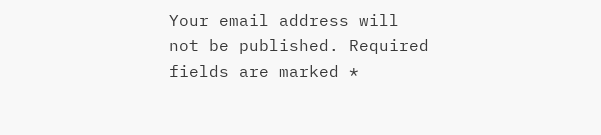Your email address will not be published. Required fields are marked *